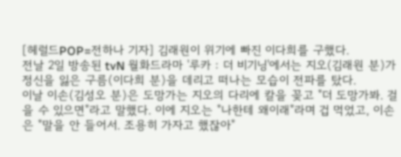[헤럴드POP=전하나 기자] 김래원이 위기에 빠진 이다희를 구했다.
전날 2일 방송된 tvN 월화드라마 '루카 : 더 비기닝'에서는 지오(김래원 분)가 정신을 잃은 구름(이다희 분)을 데리고 떠나는 모습이 전파를 탔다.
이날 이손(김성오 분)은 도망가는 지오의 다리에 칼을 꽂고 "더 도망가봐. 걸을 수 있으면"라고 말했다. 이에 지오는 "나한테 왜이래"라며 겁 먹었고, 이손은 "말을 안 들어서. 조용히 가자고 했잖아"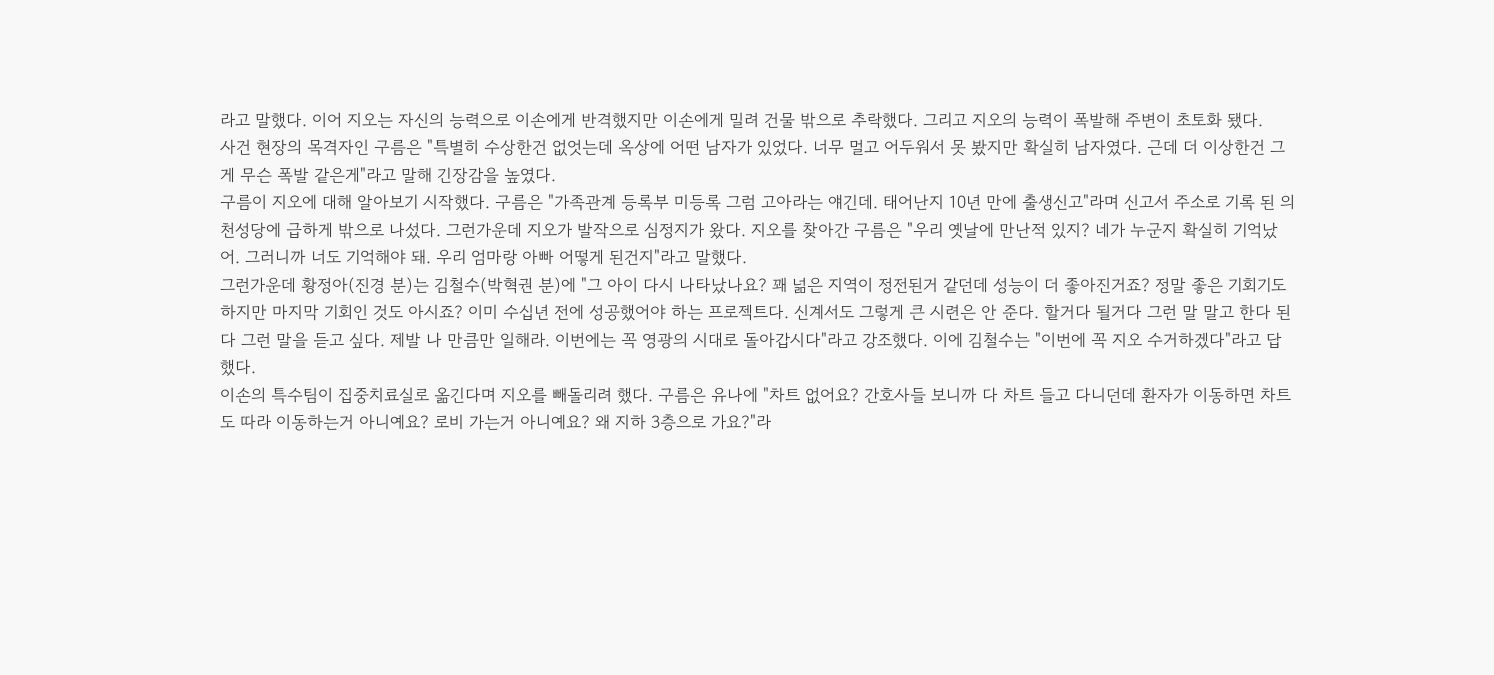라고 말했다. 이어 지오는 자신의 능력으로 이손에게 반격했지만 이손에게 밀려 건물 밖으로 추락했다. 그리고 지오의 능력이 폭발해 주변이 초토화 됐다.
사건 현장의 목격자인 구름은 "특별히 수상한건 없엇는데 옥상에 어떤 남자가 있었다. 너무 멀고 어두워서 못 봤지만 확실히 남자였다. 근데 더 이상한건 그게 무슨 폭발 같은게"라고 말해 긴장감을 높였다.
구름이 지오에 대해 알아보기 시작했다. 구름은 "가족관계 등록부 미등록 그럼 고아라는 얘긴데. 태어난지 10년 만에 출생신고"라며 신고서 주소로 기록 된 의천성당에 급하게 밖으로 나섰다. 그런가운데 지오가 발작으로 심정지가 왔다. 지오를 찾아간 구름은 "우리 옛날에 만난적 있지? 네가 누군지 확실히 기억났어. 그러니까 너도 기억해야 돼. 우리 엄마랑 아빠 어떻게 된건지"라고 말했다.
그런가운데 황정아(진경 분)는 김철수(박혁권 분)에 "그 아이 다시 나타났나요? 꽤 넒은 지역이 정전된거 같던데 성능이 더 좋아진거죠? 정말 좋은 기회기도 하지만 마지막 기회인 것도 아시죠? 이미 수십년 전에 성공했어야 하는 프로젝트다. 신계서도 그렇게 큰 시련은 안 준다. 할거다 될거다 그런 말 말고 한다 된다 그런 말을 듣고 싶다. 제발 나 만큼만 일해라. 이번에는 꼭 영광의 시대로 돌아갑시다"라고 강조했다. 이에 김철수는 "이번에 꼭 지오 수거하겠다"라고 답했다.
이손의 특수팀이 집중치료실로 옮긴다며 지오를 빼돌리려 했다. 구름은 유나에 "차트 없어요? 간호사들 보니까 다 차트 들고 다니던데 환자가 이동하면 차트도 따라 이동하는거 아니예요? 로비 가는거 아니예요? 왜 지하 3층으로 가요?"라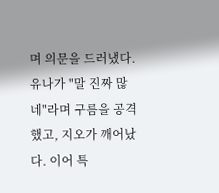며 의문을 드러냈다. 유나가 "말 진짜 많네"라며 구름을 공격했고, 지오가 깨어났다. 이어 특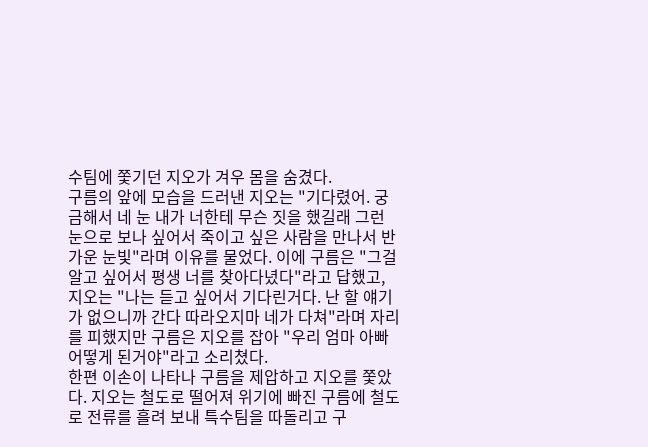수팀에 쫓기던 지오가 겨우 몸을 숨겼다.
구름의 앞에 모습을 드러낸 지오는 "기다렸어. 궁금해서 네 눈 내가 너한테 무슨 짓을 했길래 그런 눈으로 보나 싶어서 죽이고 싶은 사람을 만나서 반가운 눈빛"라며 이유를 물었다. 이에 구름은 "그걸 알고 싶어서 평생 너를 찾아다녔다"라고 답했고, 지오는 "나는 듣고 싶어서 기다린거다. 난 할 얘기가 없으니까 간다 따라오지마 네가 다쳐"라며 자리를 피했지만 구름은 지오를 잡아 "우리 엄마 아빠 어떻게 된거야"라고 소리쳤다.
한편 이손이 나타나 구름을 제압하고 지오를 쫓았다. 지오는 철도로 떨어져 위기에 빠진 구름에 철도로 전류를 흘려 보내 특수팀을 따돌리고 구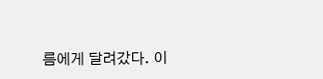름에게 달려갔다. 이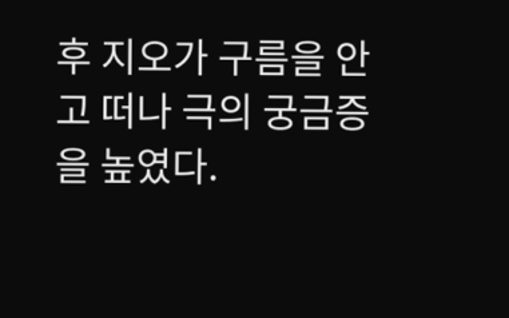후 지오가 구름을 안고 떠나 극의 궁금증을 높였다.